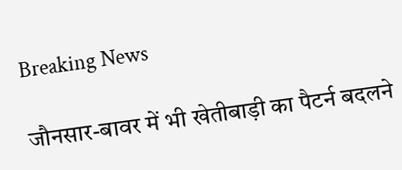Breaking News

जौनसार-बावर में भी खेतीबाड़ी का पैटर्न बदलने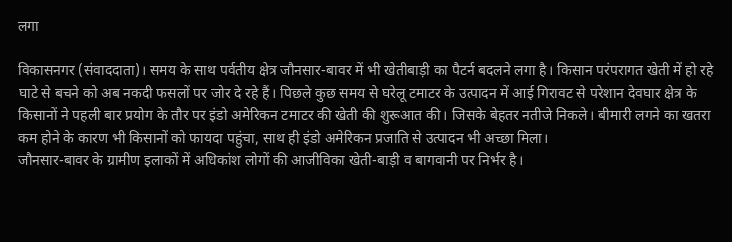लगा

विकासनगर (संवाददाता)। समय के साथ पर्वतीय क्षेत्र जौनसार-बावर में भी खेतीबाड़ी का पैटर्न बदलने लगा है। किसान परंपरागत खेती में हो रहे घाटे से बचने को अब नकदी फसलों पर जोर दे रहे हैं। पिछले कुछ समय से घरेलू टमाटर के उत्पादन में आई गिरावट से परेशान देवघार क्षेत्र के किसानों ने पहली बार प्रयोग के तौर पर इंडो अमेरिकन टमाटर की खेती की शुरूआत की। जिसके बेहतर नतीजे निकले। बीमारी लगने का खतरा कम होने के कारण भी किसानों को फायदा पहुंचा, साथ ही इंडो अमेरिकन प्रजाति से उत्पादन भी अच्छा मिला।
जौनसार-बावर के ग्रामीण इलाकों में अधिकांश लोगों की आजीविका खेती-बाड़ी व बागवानी पर निर्भर है।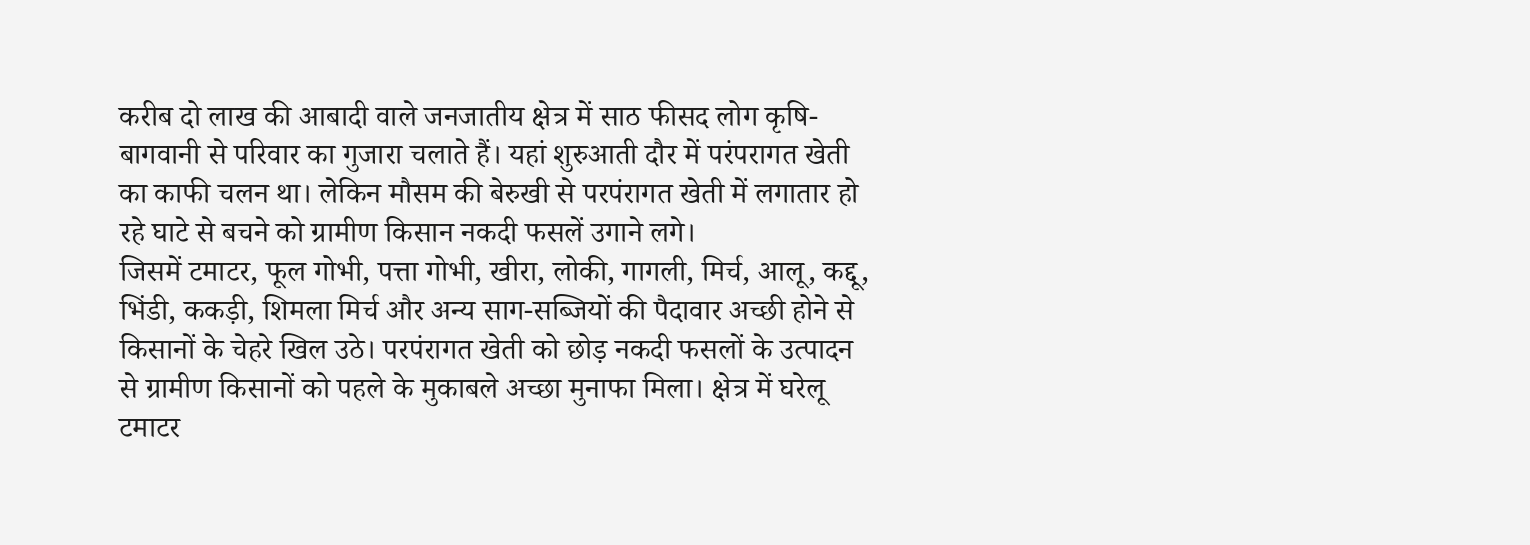करीब दो लाख की आबादी वाले जनजातीय क्षेत्र में साठ फीसद लोग कृषि-बागवानी से परिवार का गुजारा चलाते हैं। यहां शुरुआती दौर में परंपरागत खेती का काफी चलन था। लेकिन मौसम की बेरुखी से परपंरागत खेती में लगातार हो रहे घाटे से बचने को ग्रामीण किसान नकदी फसलें उगाने लगे।
जिसमें टमाटर, फूल गोभी, पत्ता गोभी, खीरा, लोकी, गागली, मिर्च, आलू, कद्दू, भिंडी, ककड़ी, शिमला मिर्च और अन्य साग-सब्जियों की पैदावार अच्छी होने से किसानों के चेहरे खिल उठे। परपंरागत खेती को छोड़ नकदी फसलों के उत्पादन से ग्रामीण किसानों को पहले के मुकाबले अच्छा मुनाफा मिला। क्षेत्र में घरेलू टमाटर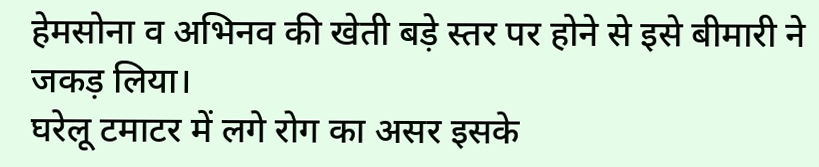हेमसोना व अभिनव की खेती बड़े स्तर पर होने से इसे बीमारी ने जकड़ लिया।
घरेलू टमाटर में लगे रोग का असर इसके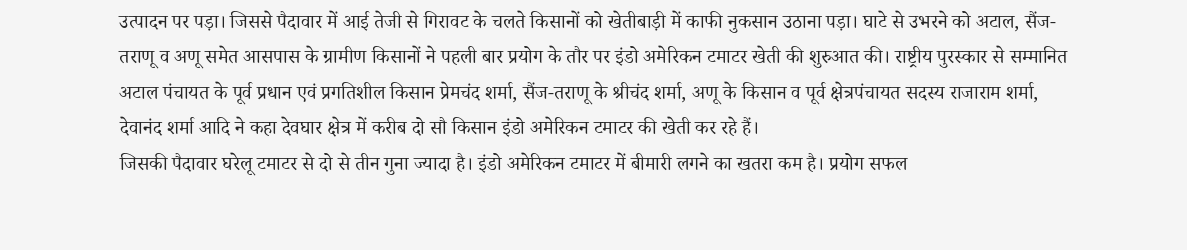उत्पादन पर पड़ा। जिससे पैदावार में आई तेजी से गिरावट के चलते किसानों को खेतीबाड़ी में काफी नुकसान उठाना पड़ा। घाटे से उभरने को अटाल, सैंज-तराणू व अणू समेत आसपास के ग्रामीण किसानों ने पहली बार प्रयोग के तौर पर इंडो अमेरिकन टमाटर खेती की शुरुआत की। राष्ट्रीय पुरस्कार से सम्मानित अटाल पंचायत के पूर्व प्रधान एवं प्रगतिशील किसान प्रेमचंद शर्मा, सैंज-तराणू के श्रीचंद शर्मा, अणू के किसान व पूर्व क्षेत्रपंचायत सदस्य राजाराम शर्मा, देवानंद शर्मा आदि ने कहा देवघार क्षेत्र में करीब दो सौ किसान इंडो अमेरिकन टमाटर की खेती कर रहे हैं।
जिसकी पैदावार घरेलू टमाटर से दो से तीन गुना ज्यादा है। इंडो अमेरिकन टमाटर में बीमारी लगने का खतरा कम है। प्रयोग सफल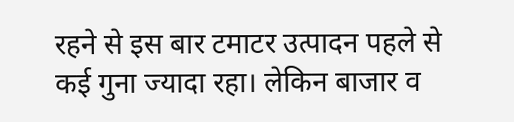रहने से इस बार टमाटर उत्पादन पहले से कई गुना ज्यादा रहा। लेकिन बाजार व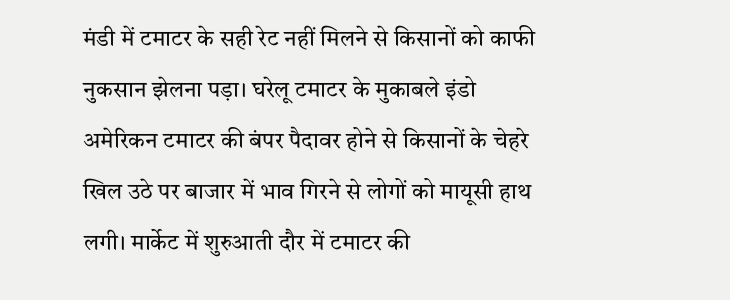मंडी में टमाटर के सही रेट नहीं मिलने से किसानों को काफी नुकसान झेलना पड़ा। घरेलू टमाटर के मुकाबले इंडो अमेरिकन टमाटर की बंपर पैदावर होने से किसानों के चेहरे खिल उठे पर बाजार में भाव गिरने से लोगों को मायूसी हाथ लगी। मार्केट में शुरुआती दौर में टमाटर की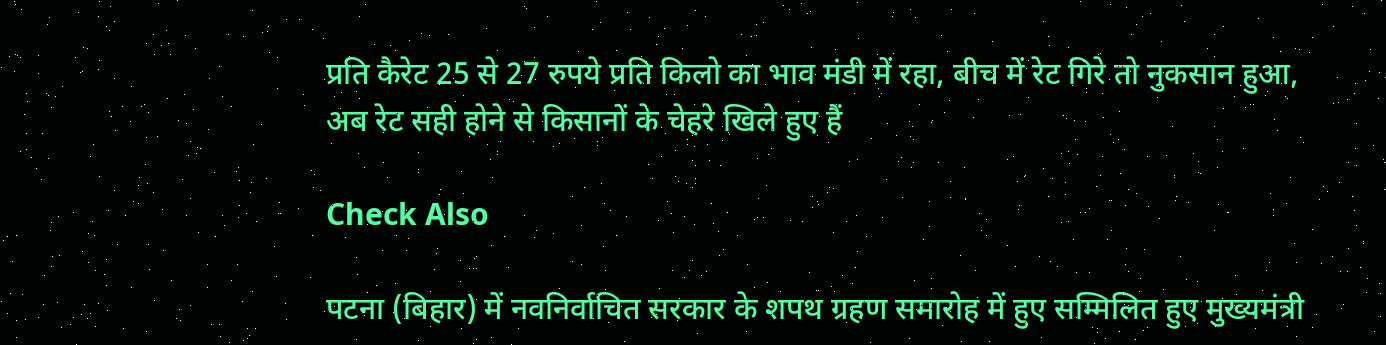प्रति कैरेट 25 से 27 रुपये प्रति किलो का भाव मंडी में रहा, बीच में रेट गिरे तो नुकसान हुआ, अब रेट सही होने से किसानों के चेहरे खिले हुए हैं

Check Also

पटना (बिहार) में नवनिर्वाचित सरकार के शपथ ग्रहण समारोह में हुए सम्मिलित हुए मुख्यमंत्री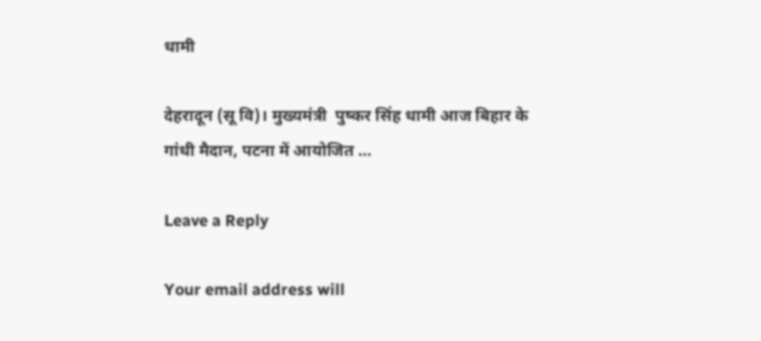धामी

देहरादून (सू वि)। मुख्यमंत्री  पुष्कर सिंह धामी आज बिहार के गांधी मैदान, पटना में आयोजित …

Leave a Reply

Your email address will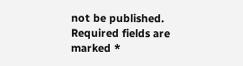not be published. Required fields are marked *